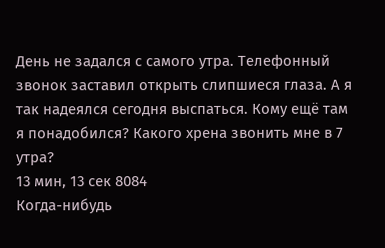День не задался с самого утра. Телефонный звонок заставил открыть слипшиеся глаза. А я так надеялся сегодня выспаться. Кому ещё там я понадобился? Какого хрена звонить мне в 7 утра?
13 мин, 13 сек 8084
Когда-нибудь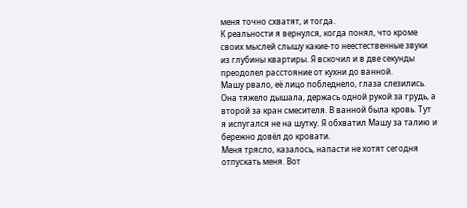меня точно схватят, и тогда.
К реальности я вернулся, когда понял, что кроме своих мыслей слышу какие-то неестественные звуки из глубины квартиры. Я вскочил и в две секунды преодолел расстояние от кухни до ванной.
Машу рвало, её лицо побледнело, глаза слезились. Она тяжело дышала, держась одной рукой за грудь, а второй за кран смесителя. В ванной была кровь. Тут я испугался не на шутку. Я обхватил Машу за талию и бережно довёл до кровати.
Меня трясло, казалось, напасти не хотят сегодня отпускать меня. Вот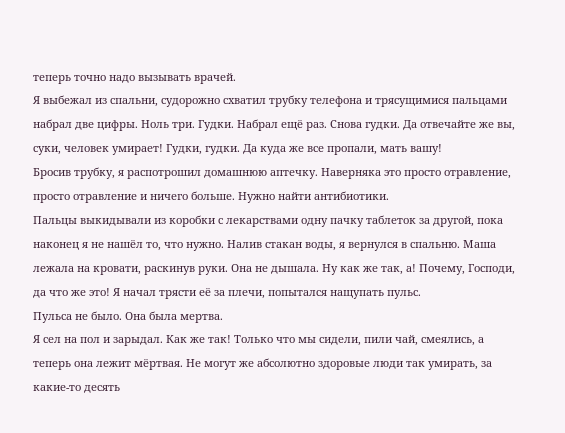теперь точно надо вызывать врачей.
Я выбежал из спальни, судорожно схватил трубку телефона и трясущимися пальцами набрал две цифры. Ноль три. Гудки. Набрал ещё раз. Снова гудки. Да отвечайте же вы, суки, человек умирает! Гудки, гудки. Да куда же все пропали, мать вашу!
Бросив трубку, я распотрошил домашнюю аптечку. Наверняка это просто отравление, просто отравление и ничего больше. Нужно найти антибиотики.
Пальцы выкидывали из коробки с лекарствами одну пачку таблеток за другой, пока наконец я не нашёл то, что нужно. Налив стакан воды, я вернулся в спальню. Маша лежала на кровати, раскинув руки. Она не дышала. Ну как же так, а! Почему, Господи, да что же это! Я начал трясти её за плечи, попытался нащупать пульс.
Пульса не было. Она была мертва.
Я сел на пол и зарыдал. Как же так! Только что мы сидели, пили чай, смеялись, а теперь она лежит мёртвая. Не могут же абсолютно здоровые люди так умирать, за какие-то десять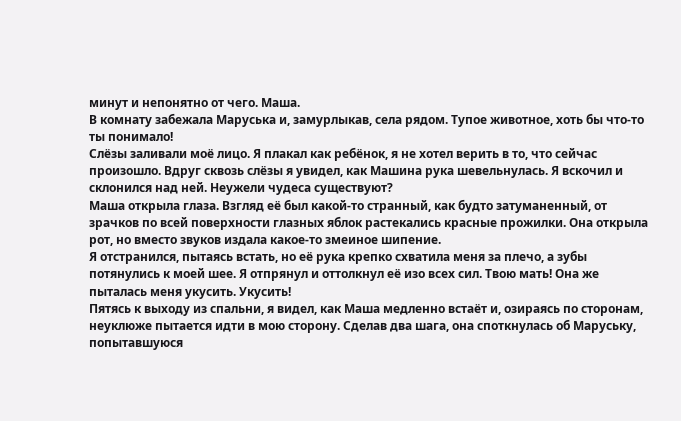минут и непонятно от чего. Маша.
В комнату забежала Маруська и, замурлыкав, села рядом. Тупое животное, хоть бы что-то ты понимало!
Слёзы заливали моё лицо. Я плакал как ребёнок, я не хотел верить в то, что сейчас произошло. Вдруг сквозь слёзы я увидел, как Машина рука шевельнулась. Я вскочил и склонился над ней. Неужели чудеса существуют?
Маша открыла глаза. Взгляд её был какой-то странный, как будто затуманенный, от зрачков по всей поверхности глазных яблок растекались красные прожилки. Она открыла рот, но вместо звуков издала какое-то змеиное шипение.
Я отстранился, пытаясь встать, но её рука крепко схватила меня за плечо, а зубы потянулись к моей шее. Я отпрянул и оттолкнул её изо всех сил. Твою мать! Она же пыталась меня укусить. Укусить!
Пятясь к выходу из спальни, я видел, как Маша медленно встаёт и, озираясь по сторонам, неуклюже пытается идти в мою сторону. Сделав два шага, она споткнулась об Маруську, попытавшуюся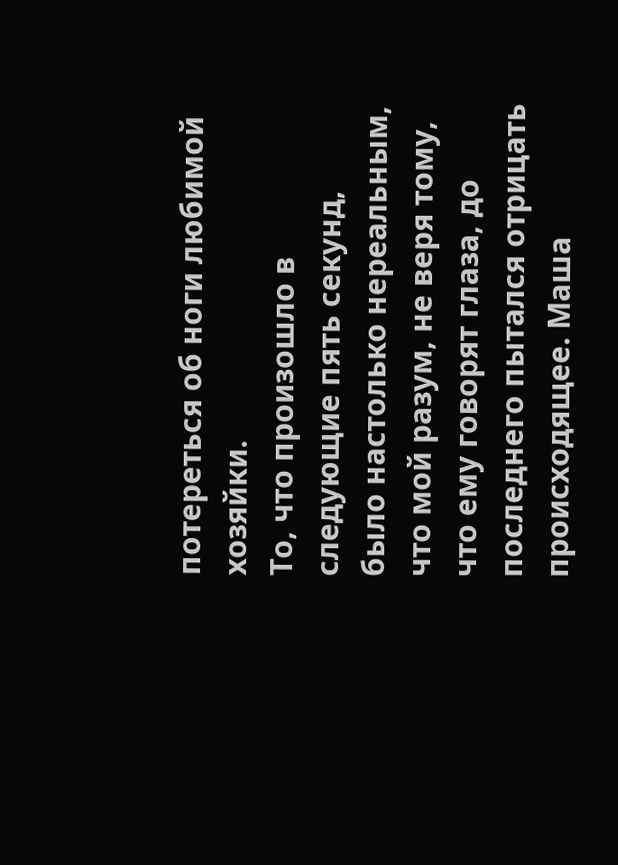потереться об ноги любимой хозяйки.
То, что произошло в следующие пять секунд, было настолько нереальным, что мой разум, не веря тому, что ему говорят глаза, до последнего пытался отрицать происходящее. Маша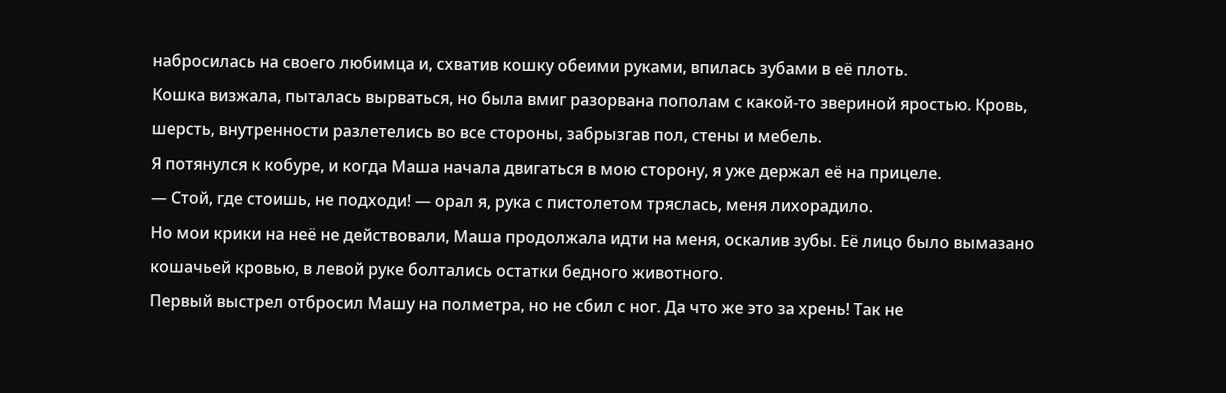набросилась на своего любимца и, схватив кошку обеими руками, впилась зубами в её плоть.
Кошка визжала, пыталась вырваться, но была вмиг разорвана пополам с какой-то звериной яростью. Кровь, шерсть, внутренности разлетелись во все стороны, забрызгав пол, стены и мебель.
Я потянулся к кобуре, и когда Маша начала двигаться в мою сторону, я уже держал её на прицеле.
— Стой, где стоишь, не подходи! — орал я, рука с пистолетом тряслась, меня лихорадило.
Но мои крики на неё не действовали, Маша продолжала идти на меня, оскалив зубы. Её лицо было вымазано кошачьей кровью, в левой руке болтались остатки бедного животного.
Первый выстрел отбросил Машу на полметра, но не сбил с ног. Да что же это за хрень! Так не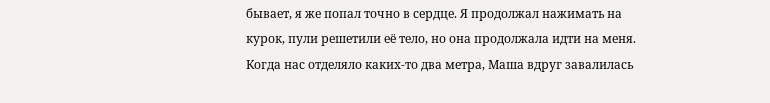бывает, я же попал точно в сердце. Я продолжал нажимать на курок, пули решетили её тело, но она продолжала идти на меня. Когда нас отделяло каких-то два метра, Маша вдруг завалилась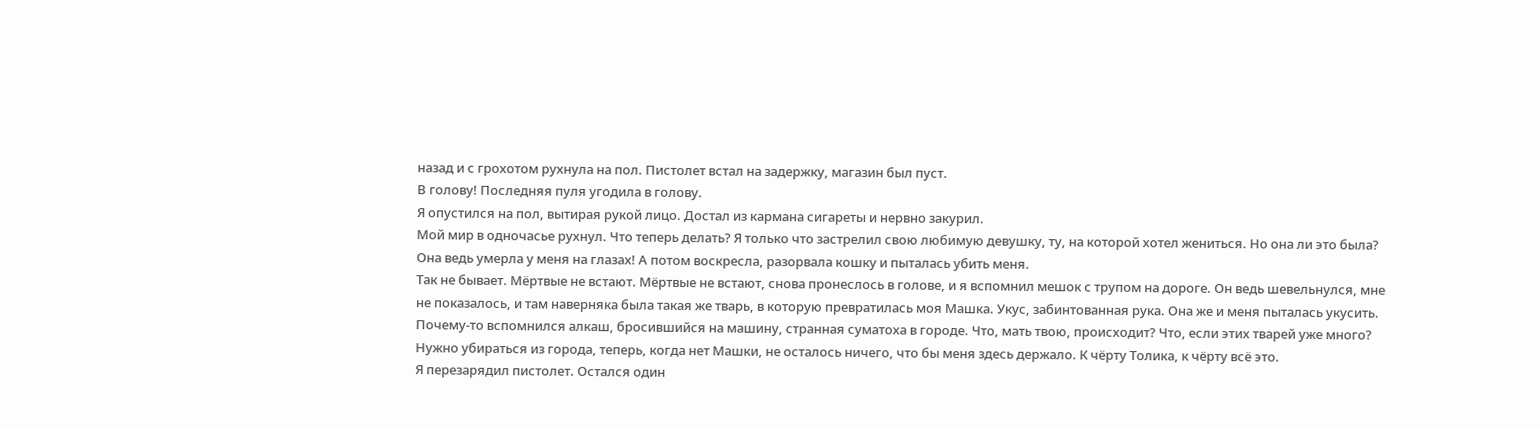назад и с грохотом рухнула на пол. Пистолет встал на задержку, магазин был пуст.
В голову! Последняя пуля угодила в голову.
Я опустился на пол, вытирая рукой лицо. Достал из кармана сигареты и нервно закурил.
Мой мир в одночасье рухнул. Что теперь делать? Я только что застрелил свою любимую девушку, ту, на которой хотел жениться. Но она ли это была? Она ведь умерла у меня на глазах! А потом воскресла, разорвала кошку и пыталась убить меня.
Так не бывает. Мёртвые не встают. Мёртвые не встают, снова пронеслось в голове, и я вспомнил мешок с трупом на дороге. Он ведь шевельнулся, мне не показалось, и там наверняка была такая же тварь, в которую превратилась моя Машка. Укус, забинтованная рука. Она же и меня пыталась укусить.
Почему-то вспомнился алкаш, бросившийся на машину, странная суматоха в городе. Что, мать твою, происходит? Что, если этих тварей уже много? Нужно убираться из города, теперь, когда нет Машки, не осталось ничего, что бы меня здесь держало. К чёрту Толика, к чёрту всё это.
Я перезарядил пистолет. Остался один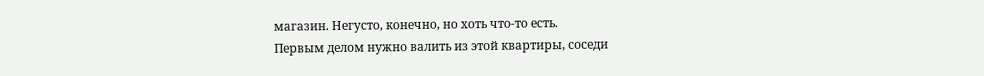магазин. Негусто, конечно, но хоть что-то есть.
Первым делом нужно валить из этой квартиры, соседи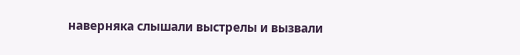наверняка слышали выстрелы и вызвали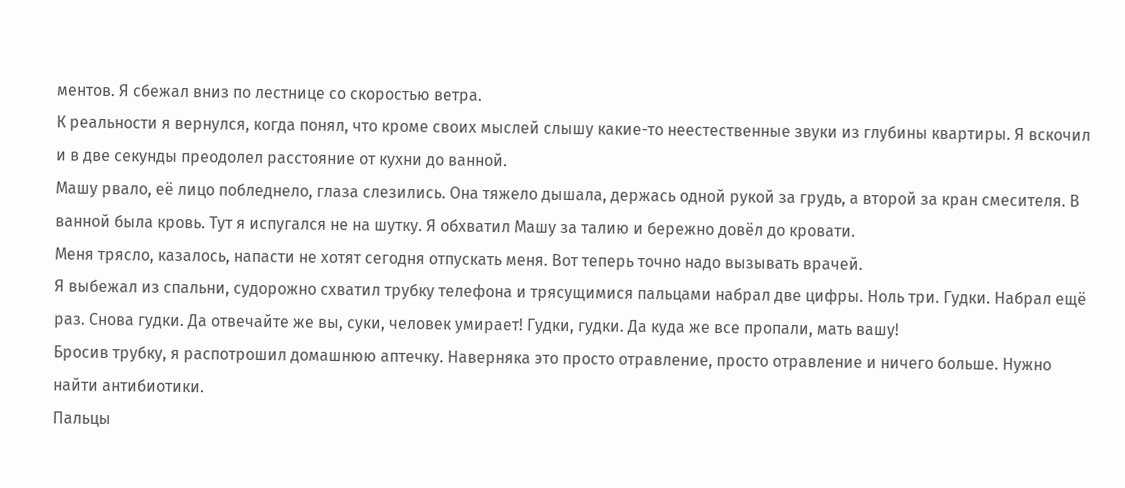ментов. Я сбежал вниз по лестнице со скоростью ветра.
К реальности я вернулся, когда понял, что кроме своих мыслей слышу какие-то неестественные звуки из глубины квартиры. Я вскочил и в две секунды преодолел расстояние от кухни до ванной.
Машу рвало, её лицо побледнело, глаза слезились. Она тяжело дышала, держась одной рукой за грудь, а второй за кран смесителя. В ванной была кровь. Тут я испугался не на шутку. Я обхватил Машу за талию и бережно довёл до кровати.
Меня трясло, казалось, напасти не хотят сегодня отпускать меня. Вот теперь точно надо вызывать врачей.
Я выбежал из спальни, судорожно схватил трубку телефона и трясущимися пальцами набрал две цифры. Ноль три. Гудки. Набрал ещё раз. Снова гудки. Да отвечайте же вы, суки, человек умирает! Гудки, гудки. Да куда же все пропали, мать вашу!
Бросив трубку, я распотрошил домашнюю аптечку. Наверняка это просто отравление, просто отравление и ничего больше. Нужно найти антибиотики.
Пальцы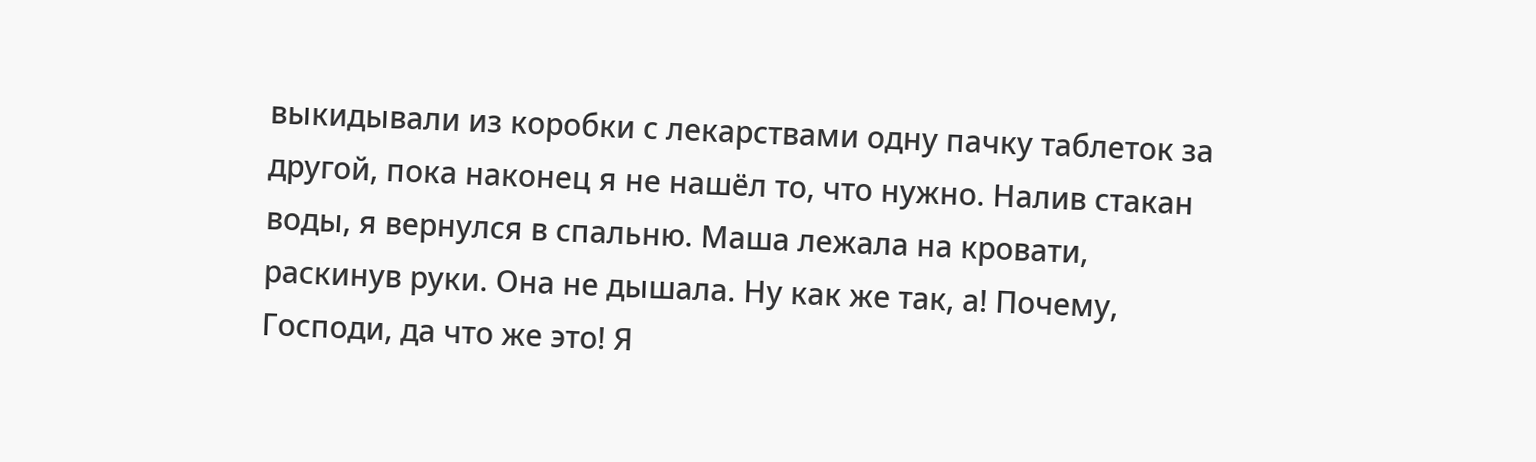выкидывали из коробки с лекарствами одну пачку таблеток за другой, пока наконец я не нашёл то, что нужно. Налив стакан воды, я вернулся в спальню. Маша лежала на кровати, раскинув руки. Она не дышала. Ну как же так, а! Почему, Господи, да что же это! Я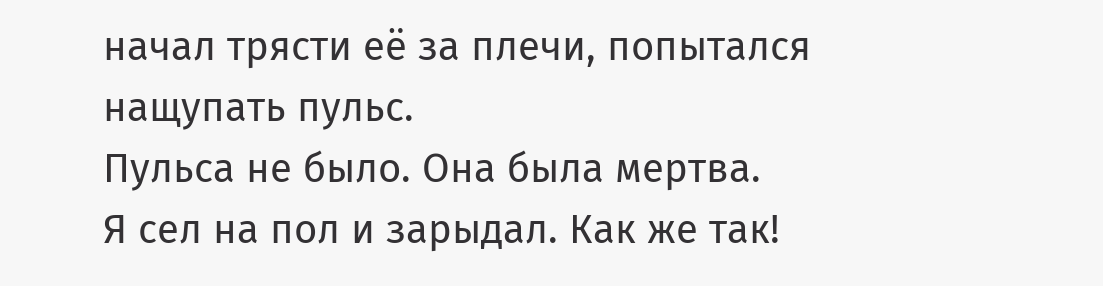начал трясти её за плечи, попытался нащупать пульс.
Пульса не было. Она была мертва.
Я сел на пол и зарыдал. Как же так!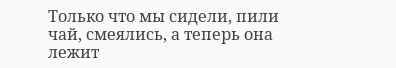Только что мы сидели, пили чай, смеялись, а теперь она лежит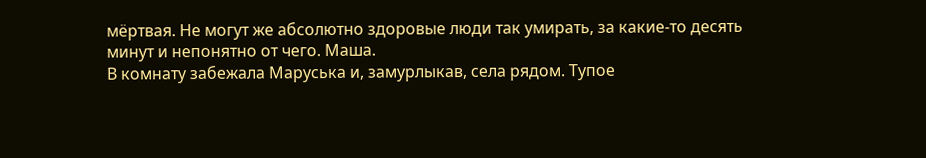мёртвая. Не могут же абсолютно здоровые люди так умирать, за какие-то десять минут и непонятно от чего. Маша.
В комнату забежала Маруська и, замурлыкав, села рядом. Тупое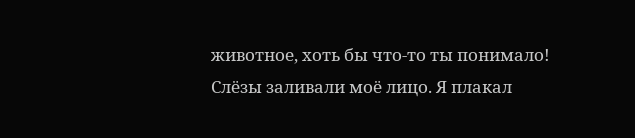животное, хоть бы что-то ты понимало!
Слёзы заливали моё лицо. Я плакал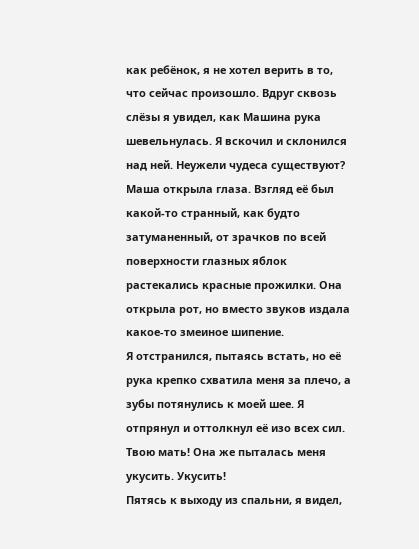как ребёнок, я не хотел верить в то, что сейчас произошло. Вдруг сквозь слёзы я увидел, как Машина рука шевельнулась. Я вскочил и склонился над ней. Неужели чудеса существуют?
Маша открыла глаза. Взгляд её был какой-то странный, как будто затуманенный, от зрачков по всей поверхности глазных яблок растекались красные прожилки. Она открыла рот, но вместо звуков издала какое-то змеиное шипение.
Я отстранился, пытаясь встать, но её рука крепко схватила меня за плечо, а зубы потянулись к моей шее. Я отпрянул и оттолкнул её изо всех сил. Твою мать! Она же пыталась меня укусить. Укусить!
Пятясь к выходу из спальни, я видел,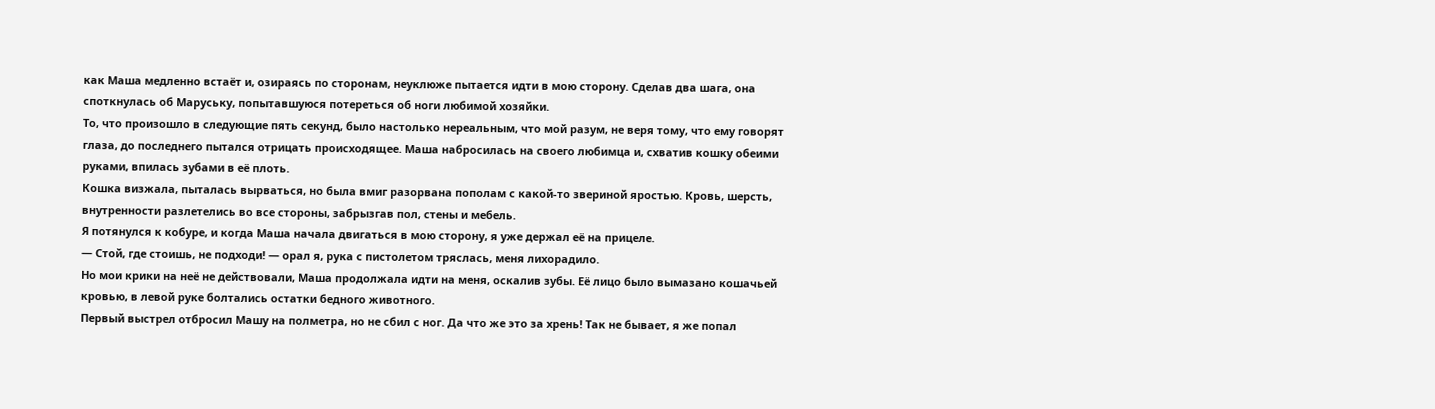как Маша медленно встаёт и, озираясь по сторонам, неуклюже пытается идти в мою сторону. Сделав два шага, она споткнулась об Маруську, попытавшуюся потереться об ноги любимой хозяйки.
То, что произошло в следующие пять секунд, было настолько нереальным, что мой разум, не веря тому, что ему говорят глаза, до последнего пытался отрицать происходящее. Маша набросилась на своего любимца и, схватив кошку обеими руками, впилась зубами в её плоть.
Кошка визжала, пыталась вырваться, но была вмиг разорвана пополам с какой-то звериной яростью. Кровь, шерсть, внутренности разлетелись во все стороны, забрызгав пол, стены и мебель.
Я потянулся к кобуре, и когда Маша начала двигаться в мою сторону, я уже держал её на прицеле.
— Стой, где стоишь, не подходи! — орал я, рука с пистолетом тряслась, меня лихорадило.
Но мои крики на неё не действовали, Маша продолжала идти на меня, оскалив зубы. Её лицо было вымазано кошачьей кровью, в левой руке болтались остатки бедного животного.
Первый выстрел отбросил Машу на полметра, но не сбил с ног. Да что же это за хрень! Так не бывает, я же попал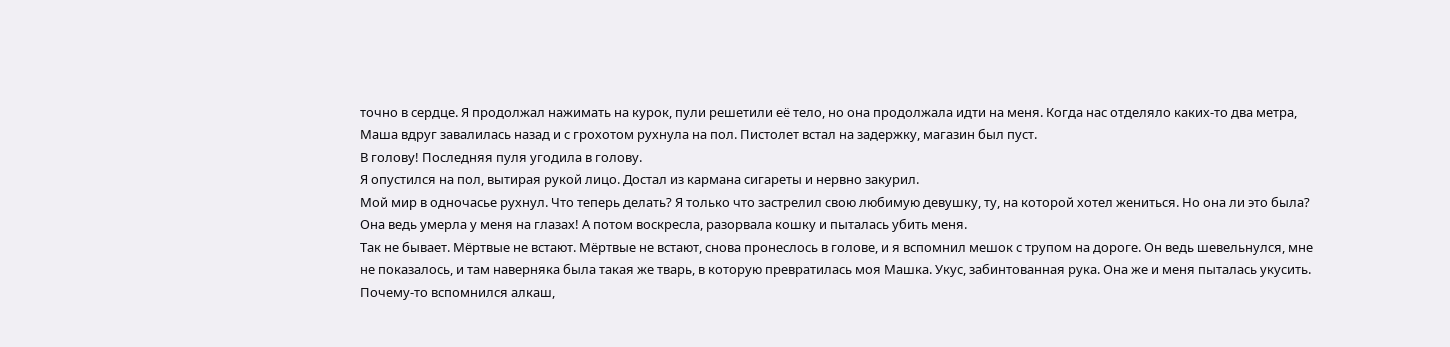точно в сердце. Я продолжал нажимать на курок, пули решетили её тело, но она продолжала идти на меня. Когда нас отделяло каких-то два метра, Маша вдруг завалилась назад и с грохотом рухнула на пол. Пистолет встал на задержку, магазин был пуст.
В голову! Последняя пуля угодила в голову.
Я опустился на пол, вытирая рукой лицо. Достал из кармана сигареты и нервно закурил.
Мой мир в одночасье рухнул. Что теперь делать? Я только что застрелил свою любимую девушку, ту, на которой хотел жениться. Но она ли это была? Она ведь умерла у меня на глазах! А потом воскресла, разорвала кошку и пыталась убить меня.
Так не бывает. Мёртвые не встают. Мёртвые не встают, снова пронеслось в голове, и я вспомнил мешок с трупом на дороге. Он ведь шевельнулся, мне не показалось, и там наверняка была такая же тварь, в которую превратилась моя Машка. Укус, забинтованная рука. Она же и меня пыталась укусить.
Почему-то вспомнился алкаш,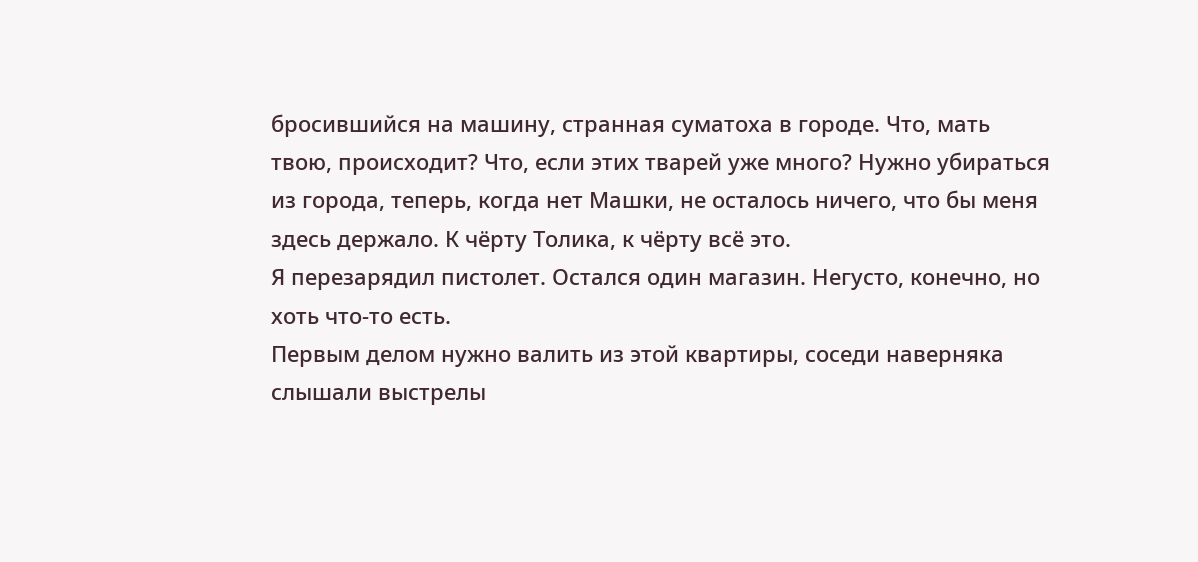бросившийся на машину, странная суматоха в городе. Что, мать твою, происходит? Что, если этих тварей уже много? Нужно убираться из города, теперь, когда нет Машки, не осталось ничего, что бы меня здесь держало. К чёрту Толика, к чёрту всё это.
Я перезарядил пистолет. Остался один магазин. Негусто, конечно, но хоть что-то есть.
Первым делом нужно валить из этой квартиры, соседи наверняка слышали выстрелы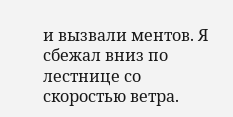и вызвали ментов. Я сбежал вниз по лестнице со скоростью ветра.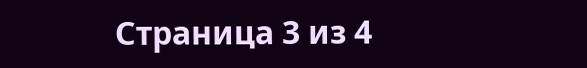Страница 3 из 4